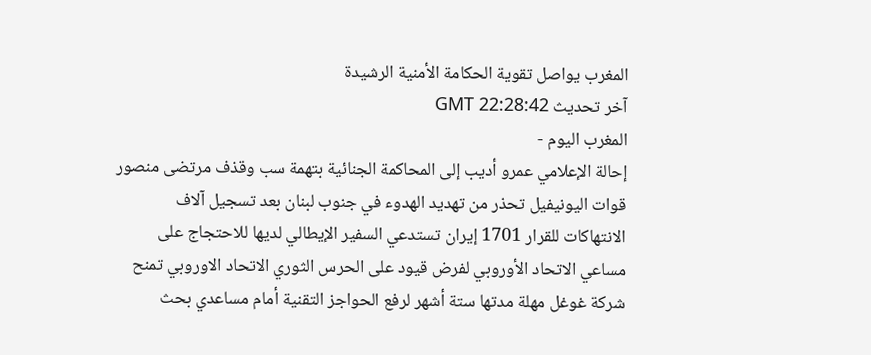المغرب يواصل تقوية الحكامة الأمنية الرشيدة
آخر تحديث GMT 22:28:42
المغرب اليوم -
إحالة الإعلامي عمرو أديب إلى المحاكمة الجنائية بتهمة سب وقذف مرتضى منصور قوات اليونيفيل تحذر من تهديد الهدوء في جنوب لبنان بعد تسجيل آلاف الانتهاكات للقرار 1701 إيران تستدعي السفير الإيطالي لديها للاحتجاج على مساعي الاتحاد الأوروبي لفرض قيود على الحرس الثوري الاتحاد الاوروبي تمنح شركة غوغل مهلة مدتها ستة أشهر لرفع الحواجز التقنية أمام مساعدي بحث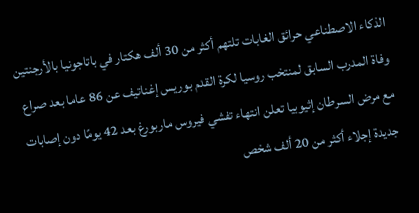الذكاء الاصطناعي حرائق الغابات تلتهم أكثر من 30 ألف هكتار في باتاجونيا بالأرجنتين وفاة المدرب السابق لمنتخب روسيا لكرة القدم بوريس إغناتيف عن 86 عاما بعد صراع مع مرض السرطان إثيوبيا تعلن انتهاء تفشي فيروس ماربورغ بعد 42 يومًا دون إصابات جديدة إجلاء أكثر من 20 ألف شخص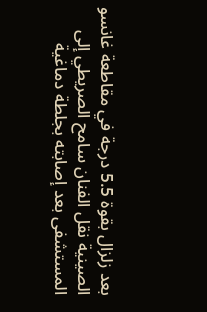بعد زلزال بقوة 5.5 درجة في مقاطعة غانسو الصينية نقل الفنان سامح الصريطي إلى المستشفى بعد إصابته بجلطة دماغية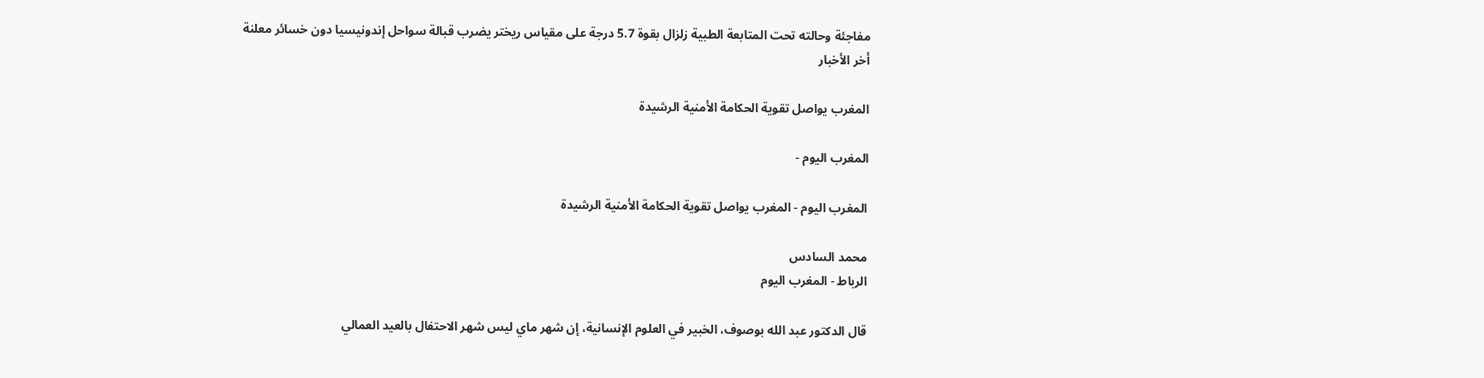مفاجئة وحالته تحت المتابعة الطبية زلزال بقوة 5.7 درجة على مقياس ريختر يضرب قبالة سواحل إندونيسيا دون خسائر معلنة
أخر الأخبار

المغرب يواصل تقوية الحكامة الأمنية الرشيدة

المغرب اليوم -

المغرب اليوم - المغرب يواصل تقوية الحكامة الأمنية الرشيدة

محمد السادس
الرباط - المغرب اليوم

قال الدكتور عبد الله بوصوف، الخبير في العلوم الإنسانية، إن شهر ماي ليس شهر الاحتفال بالعيد العمالي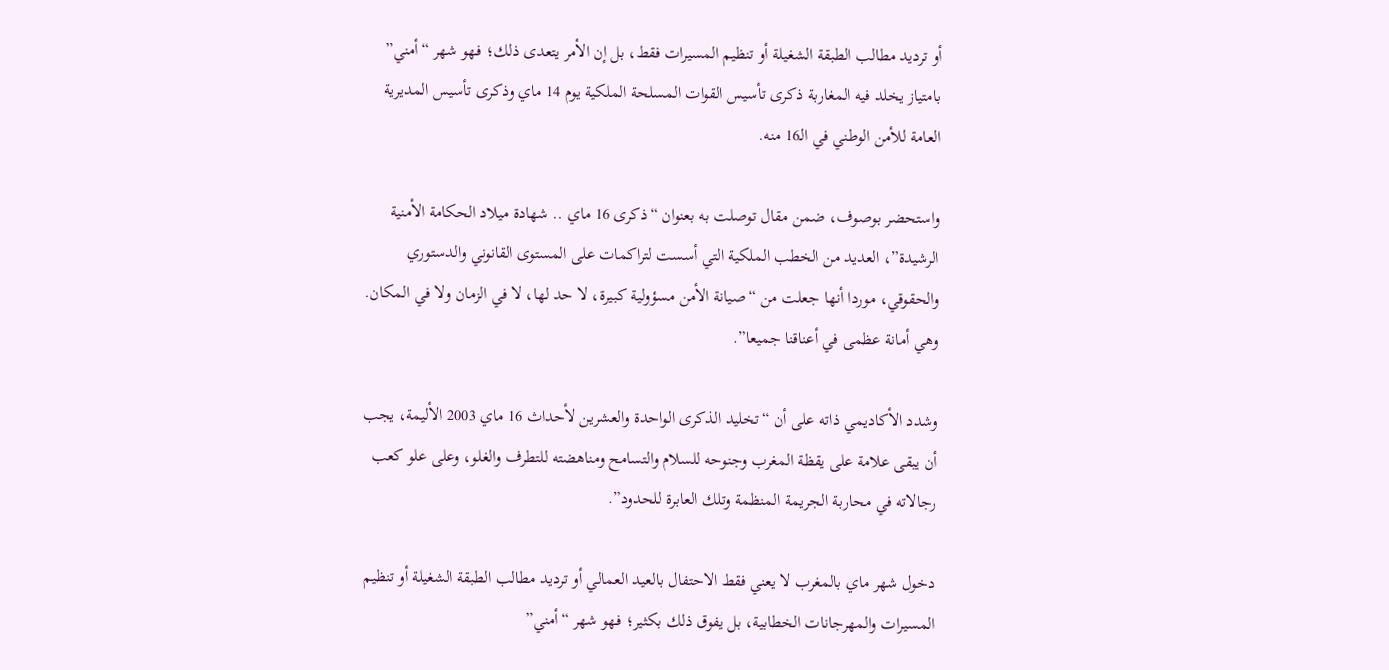أو ترديد مطالب الطبقة الشغيلة أو تنظيم المسيرات فقط، بل إن الأمر يتعدى ذلك؛ فـهو شهر “أمني” بامتياز يخلد فيه المغاربة ذكرى تأسيس القوات المسلحة الملكية يوم 14 ماي وذكرى تأسيس المديرية العامة للأمن الوطني في الـ16 منه.

واستحضر بوصوف، ضمن مقال توصلت به بعنوان “ذكرى 16 ماي .. شهادة ميلاد الحكامة الأمنية الرشيدة”، العديد من الخطب الملكية التي أسست لتراكمات على المستوى القانوني والدستوري والحقوقي، موردا أنها جعلت من “صيانة الأمن مسؤولية كبيرة، لا حد لها، لا في الزمان ولا في المكان. وهي أمانة عظمى في أعناقنا جميعا”.

وشدد الأكاديمي ذاته على أن “تخليد الذكرى الواحدة والعشرين لأحداث 16 ماي 2003 الأليمة، يجب أن يبقى علامة على يقظة المغرب وجنوحه للسلام والتسامح ومناهضته للتطرف والغلو، وعلى علو كعب رجالاته في محاربة الجريمة المنظمة وتلك العابرة للحدود”.

دخول شهر ماي بالمغرب لا يعني فقط الاحتفال بالعيد العمالي أو ترديد مطالب الطبقة الشغيلة أو تنظيم المسيرات والمهرجانات الخطابية، بل يفوق ذلك بكثير؛ فـهو شهر “أمني”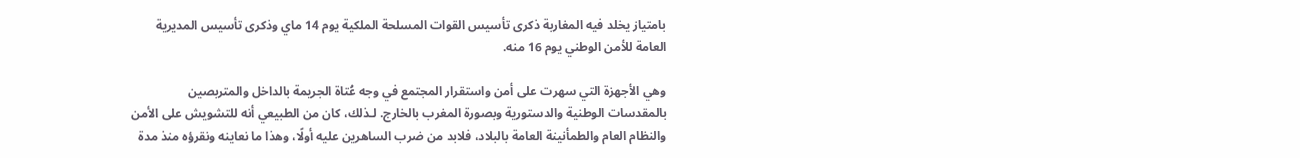بامتياز يخلد فيه المغاربة ذكرى تأسيس القوات المسلحة الملكية يوم 14 ماي وذكرى تأسيس المديرية العامة للأمن الوطني يوم 16 منه.

وهي الأجهزة التي سهرت على أمن واستقرار المجتمع في وجه عُتاة الجريمة بالداخل والمتربصين بالمقدسات الوطنية والدستورية وبصورة المغرب بالخارج. لـذلك، كان من الطبيعي أنه للتشويش على الأمن والنظام العام والطمأنينة العامة بالبلاد، فلابد من ضرب الساهرين عليه أولًا، وهذا ما نعاينه ونقرؤه منذ مدة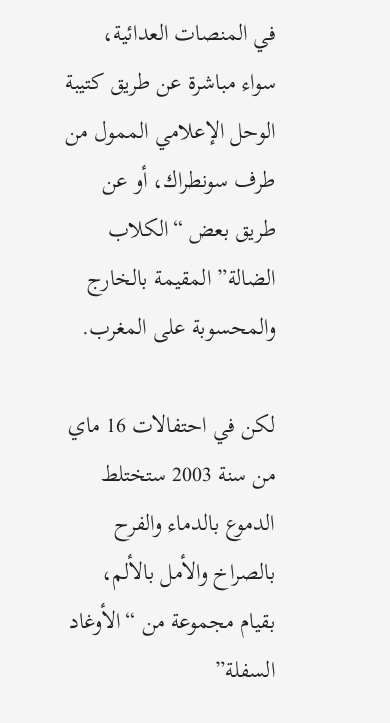في المنصات العدائية، سواء مباشرة عن طريق كتيبة الوحل الإعلامي الممول من طرف سونطراك، أو عن طريق بعض “الكلاب الضالة” المقيمة بالخارج والمحسوبة على المغرب.

لكن في احتفالات 16 ماي من سنة 2003 ستختلط الدموع بالدماء والفرح بالصراخ والأمل بالألم، بقيام مجموعة من “الأوغاد السفلة”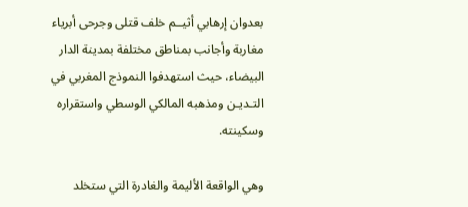بعدوان إرهابي أثيــم خلف قتلى وجرحى أبرياء مغاربة وأجانب بمناطق مختلفة بمدينة الدار البيضاء، حيث استهدفوا النموذج المغربي في التـديـن ومذهبه المالكي الوسطي واستقراره وسكينته.

وهي الواقعة الأليمة والغادرة التي ستخلد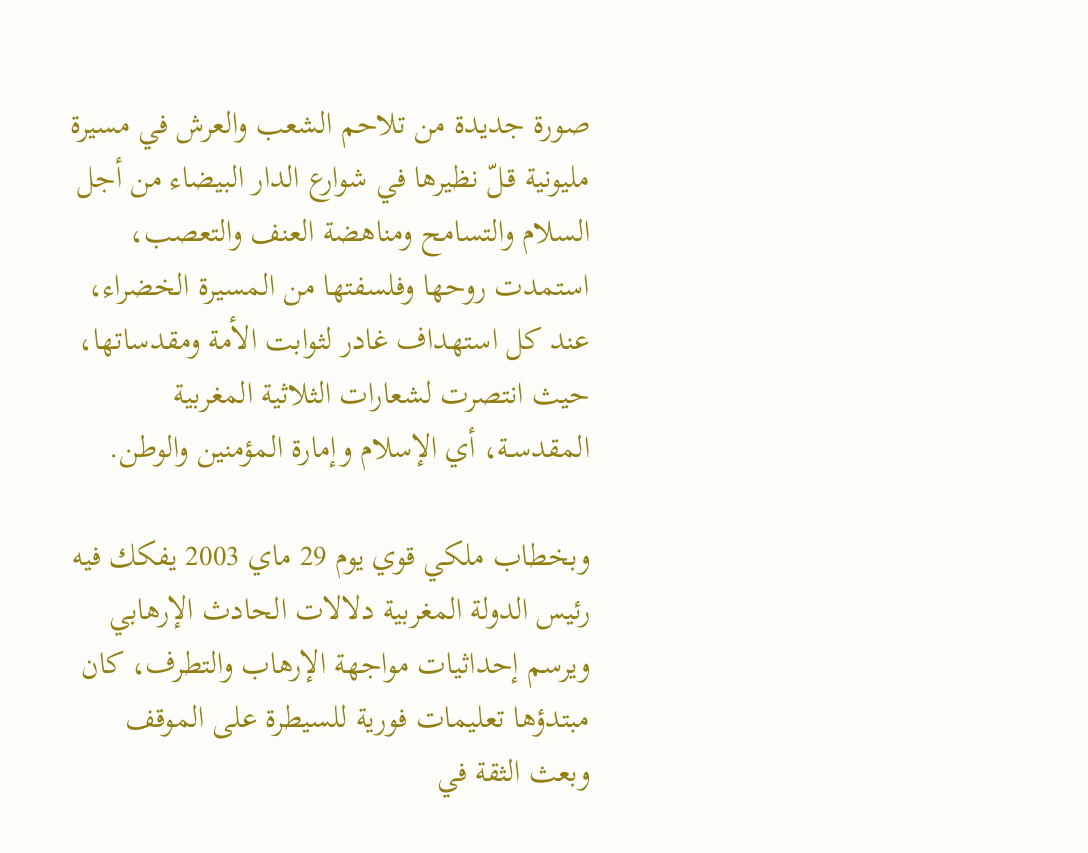صورة جديدة من تلاحم الشعب والعرش في مسيرة مليونية قـلّ نظيرها في شوارع الدار البيضاء من أجل السلام والتسامح ومناهضة العنف والتعصب، استمدت روحها وفلسفتها من المسيرة الخضراء، عند كل استهداف غادر لثوابت الأمة ومقدساتها، حيث انتصرت لشعارات الثلاثية المغربية المقدسـة، أي الإسلام وإمارة المؤمنين والوطن.

وبخطاب ملكي قوي يوم 29 ماي 2003 يفكك فيه رئيس الدولة المغربية دلالات الحادث الإرهابي ويرسم إحداثيات مواجهة الإرهاب والتطرف، كان مبتدؤها تعليمات فورية للسيطرة على الموقف وبعث الثقة في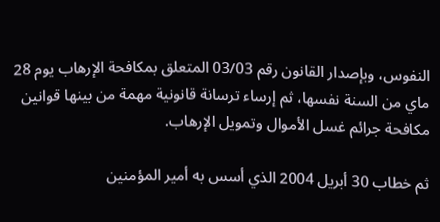النفوس، وبإصدار القانون رقم 03/03 المتعلق بمكافحة الإرهاب يوم 28 ماي من السنة نفسها، ثم إرساء ترسانة قانونية مهمة من بينها قوانين مكافحة جرائم غسل الأموال وتمويل الإرهاب.

ثم خطاب 30 أبريل 2004 الذي أسس به أمير المؤمنين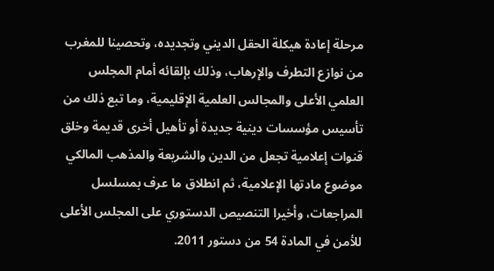مرحلة إعادة هيكلة الحقل الديني وتجديده، وتحصينا للمغرب من نوازع التطرف والإرهاب، وذلك بإلقائه أمام المجلس العلمي الأعلى والمجالس العلمية الإقليمية، وما تبع ذلك من تأسيس مؤسسات دينية جديدة أو تأهيل أخرى قديمة وخلق قنوات إعلامية تجعل من الدين والشريعة والمذهب المالكي موضوع مادتها الإعلامية، ثم انطلاق ما عرف بمسلسل المراجعات، وأخيرا التنصيص الدستوري على المجلس الأعلى للأمن في المادة 54 من دستور 2011.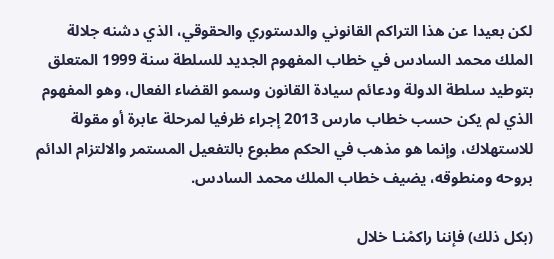لكن بعيدا عن هذا التراكم القانوني والدستوري والحقوقي، الذي دشنه جلالة الملك محمد السادس في خطاب المفهوم الجديد للسلطة سنة 1999 المتعلق بتوطيد سلطة الدولة ودعائم سيادة القانون وسمو القضاء الفعال، وهو المفهوم الذي لم يكن حسب خطاب مارس 2013 إجراء ظرفيا لمرحلة عابرة أو مقولة للاستهلاك، وإنما هو مذهب في الحكم مطبوع بالتفعيل المستمر والالتزام الدائم بروحه ومنطوقه، يضيف خطاب الملك محمد السادس.

(بكل ذلك) فإننا راكمْنـا خلال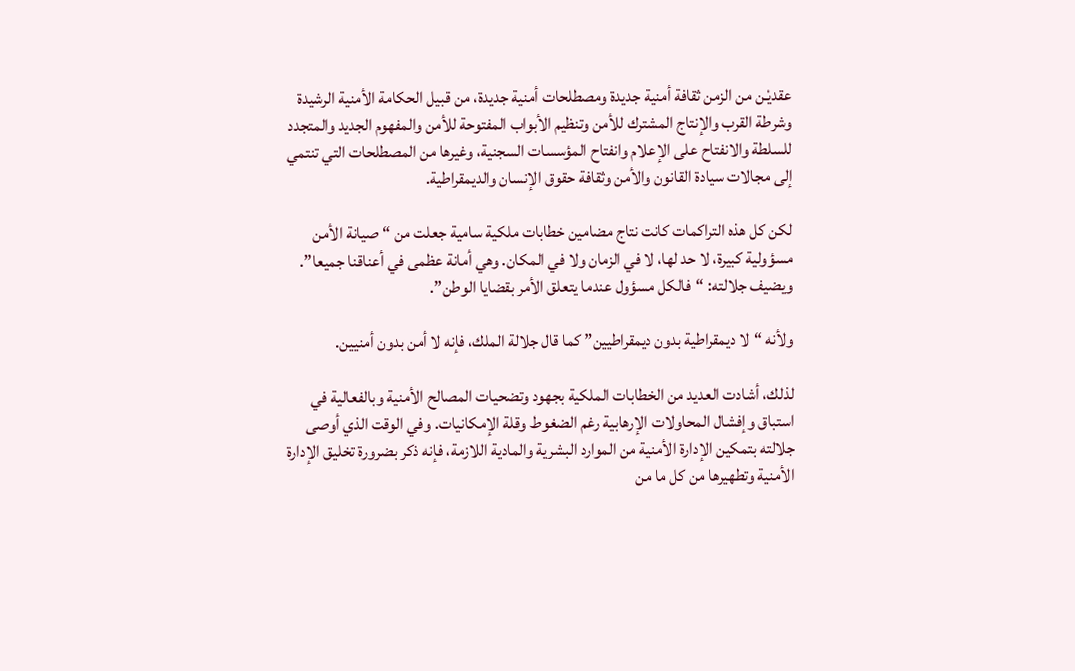عقديْـن من الزمن ثقافة أمنية جديدة ومصطلحات أمنية جديدة، من قبيل الحكامة الأمنية الرشيدة وشرطة القرب والإنتاج المشترك للأمن وتنظيم الأبواب المفتوحة للأمن والمفهوم الجديد والمتجدد للسلطة والانفتاح على الإعلام وانفتاح المؤسسات السجنية، وغيرها من المصطلحات التي تنتمي إلى مجالات سيادة القانون والأمن وثقافة حقوق الإنسان والديمقراطية.

لكن كل هذه التراكمات كانت نتاج مضامين خطابات ملكية سامية جعلت من “صيانة الأمن مسؤولية كبيرة، لا حد لها، لا في الزمان ولا في المكان. وهي أمانة عظمى في أعناقنا جميعا”. ويضيف جلالته: “فالكل مسؤول عندما يتعلق الأمر بقضايا الوطن”.

ولأنه “لا ديمقراطية بدون ديمقراطيين” كما قال جلالة الملك، فإنه لا أمن بدون أمنيين.

لذلك، أشادت العديد من الخطابات الملكية بجهود وتضحيات المصالح الأمنية وبالفعالية في استباق وإفشال المحاولات الإرهابية رغم الضغوط وقلة الإمكانيات. وفي الوقت الذي أوصى جلالته بتمكين الإدارة الأمنية من الموارد البشرية والمادية اللازمة، فإنه ذكر بضرورة تخليق الإدارة الأمنية وتطهيرها من كل ما من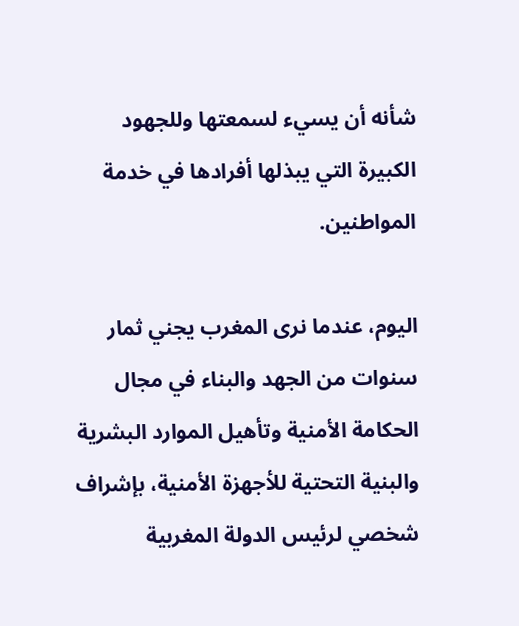شأنه أن يسيء لسمعتها وللجهود الكبيرة التي يبذلها أفرادها في خدمة المواطنين.

اليوم، عندما نرى المغرب يجني ثمار سنوات من الجهد والبناء في مجال الحكامة الأمنية وتأهيل الموارد البشرية والبنية التحتية للأجهزة الأمنية، بإشراف شخصي لرئيس الدولة المغربية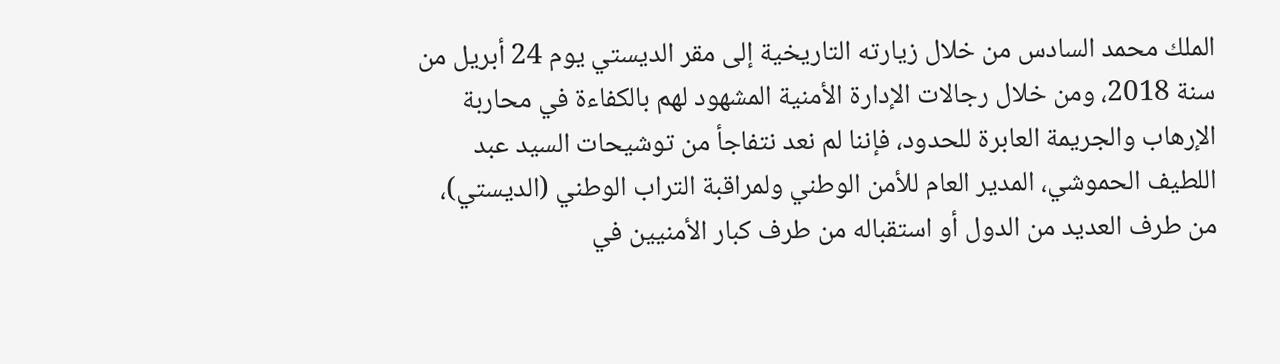الملك محمد السادس من خلال زيارته التاريخية إلى مقر الديستي يوم 24 أبريل من سنة 2018، ومن خلال رجالات الإدارة الأمنية المشهود لهم بالكفاءة في محاربة الإرهاب والجريمة العابرة للحدود، فإننا لم نعد نتفاجأ من توشيحات السيد عبد اللطيف الحموشي، المدير العام للأمن الوطني ولمراقبة التراب الوطني (الديستي)، من طرف العديد من الدول أو استقباله من طرف كبار الأمنيين في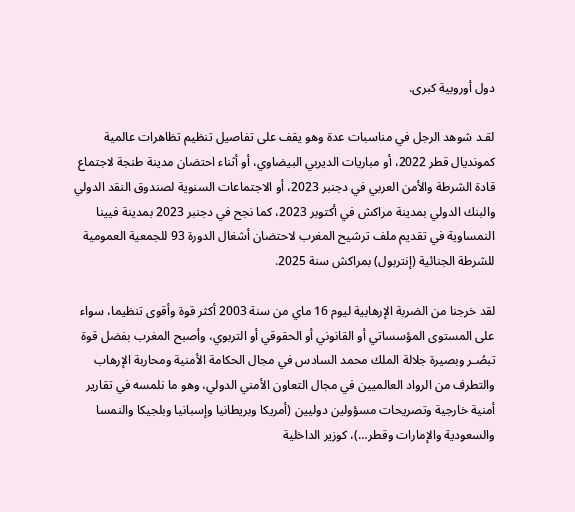دول أوروبية كبرى.

لقـد شوهد الرجل في مناسبات عدة وهو يقف على تفاصيل تنظيم تظاهرات عالمية كمونديال قطر 2022، أو مباريات الديربي البيضاوي، أو أثناء احتضان مدينة طنجة لاجتماع قادة الشرطة والأمن العربي في دجنبر 2023، أو الاجتماعات السنوية لصندوق النقد الدولي والبنك الدولي بمدينة مراكش في أكتوبر 2023، كما نجح في دجنبر 2023 بمدينة فيينا النمساوية في تقديم ملف ترشيح المغرب لاحتضان أشغال الدورة 93 للجمعية العمومية للشرطة الجنائية (إنتربول) بمراكش سنة 2025.

لقد خرجنا من الضربة الإرهابية ليوم 16 ماي من سنة 2003 أكثر قوة وأقوى تنظيما، سواء على المستوى المؤسساتي أو القانوني أو الحقوقي أو التربوي، وأصبح المغرب بفضل قوة تبصُـر وبصيرة جلالة الملك محمد السادس في مجال الحكامة الأمنية ومحاربة الإرهاب والتطرف من الرواد العالميين في مجال التعاون الأمني الدولي، وهو ما نلمسه في تقارير أمنية خارجية وتصريحات مسؤولين دوليين (أمريكا وبريطانيا وإسبانيا وبلجيكا والنمسا والسعودية والإمارات وقطر…)، كوزير الداخلية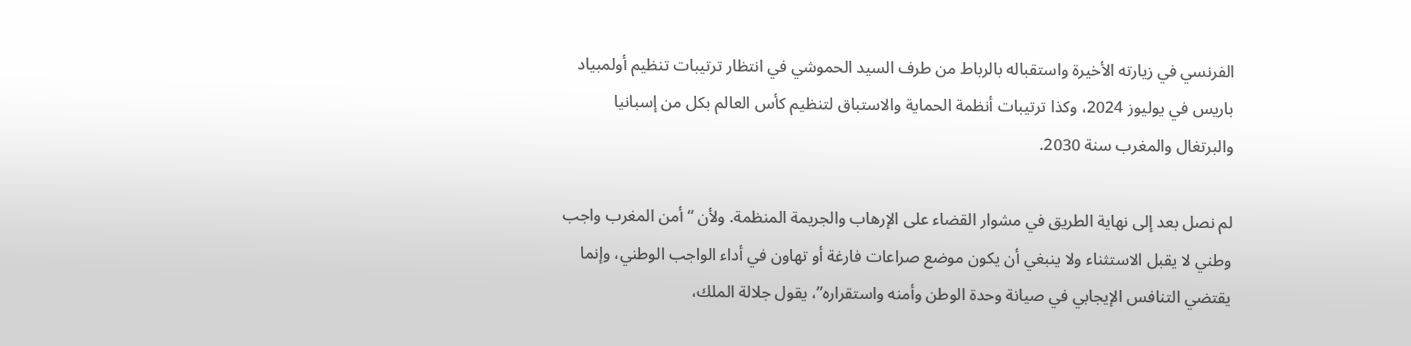الفرنسي في زيارته الأخيرة واستقباله بالرباط من طرف السيد الحموشي في انتظار ترتيبات تنظيم أولمبياد باريس في يوليوز 2024، وكذا ترتيبات أنظمة الحماية والاستباق لتنظيم كأس العالم بكل من إسبانيا والبرتغال والمغرب سنة 2030.

لم نصل بعد إلى نهاية الطريق في مشوار القضاء على الإرهاب والجريمة المنظمة. ولأن “أمن المغرب واجب وطني لا يقبل الاستثناء ولا ينبغي أن يكون موضع صراعات فارغة أو تهاون في أداء الواجب الوطني، وإنما يقتضي التنافس الإيجابي في صيانة وحدة الوطن وأمنه واستقراره”، يقول جلالة الملك،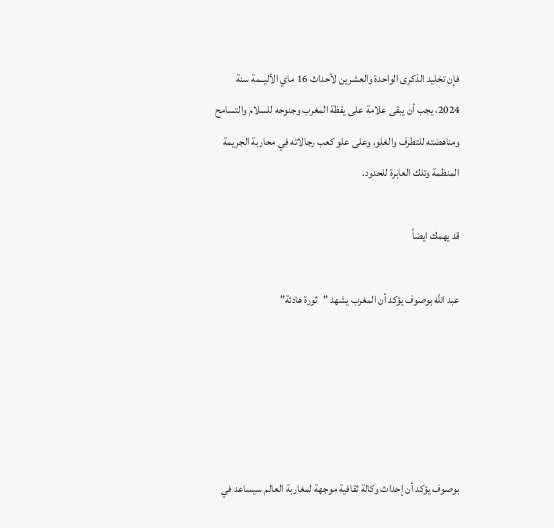فإن تخليد الذكرى الواحدة والعشرين لأحداث 16 ماي الأليــمة سنة 2024، يجب أن يبقى علامة على يقظة المغرب وجنوحه للسلام والتسامح ومناهضته للتطرف والغلو، وعلى علو كعب رجالاته في محاربة الجريمة المنظمة وتلك العابرة للحدود.

قد يهمك ايضاً

عبد الله بوصوف يؤكد أن المغرب يشهد "ثورة هادئة"





بوصوف يؤكد أن إحداث وكالة ثقافية موجهة لمغاربة العالم سيساعد في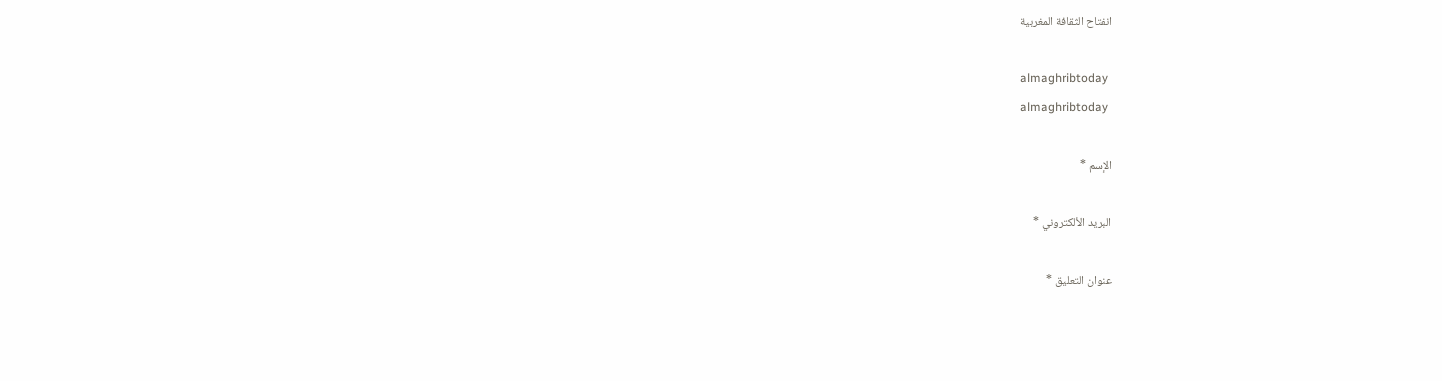انفتاح الثقافة المغربية

almaghribtoday
almaghribtoday

الإسم *

البريد الألكتروني *

عنوان التعليق *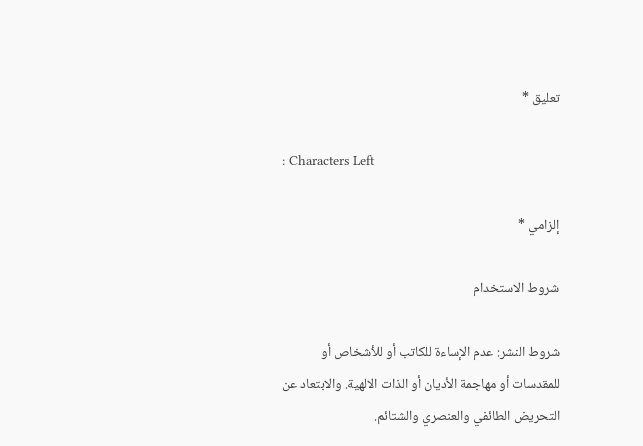تعليق *

: Characters Left

إلزامي *

شروط الاستخدام

شروط النشر: عدم الإساءة للكاتب أو للأشخاص أو للمقدسات أو مهاجمة الأديان أو الذات الالهية. والابتعاد عن التحريض الطائفي والعنصري والشتائم.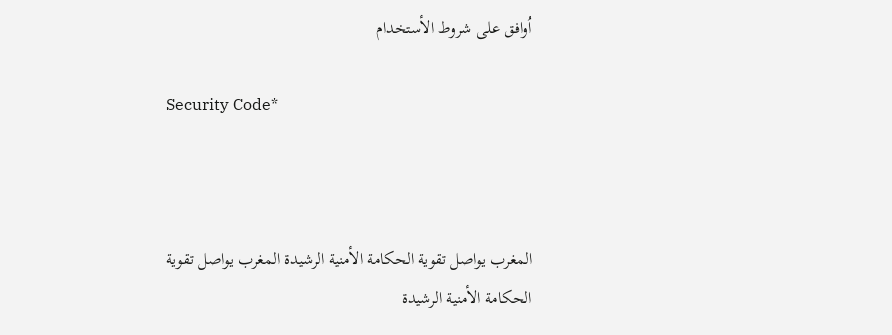اُوافق على شروط الأستخدام

Security Code*



المغرب يواصل تقوية الحكامة الأمنية الرشيدة المغرب يواصل تقوية الحكامة الأمنية الرشيدة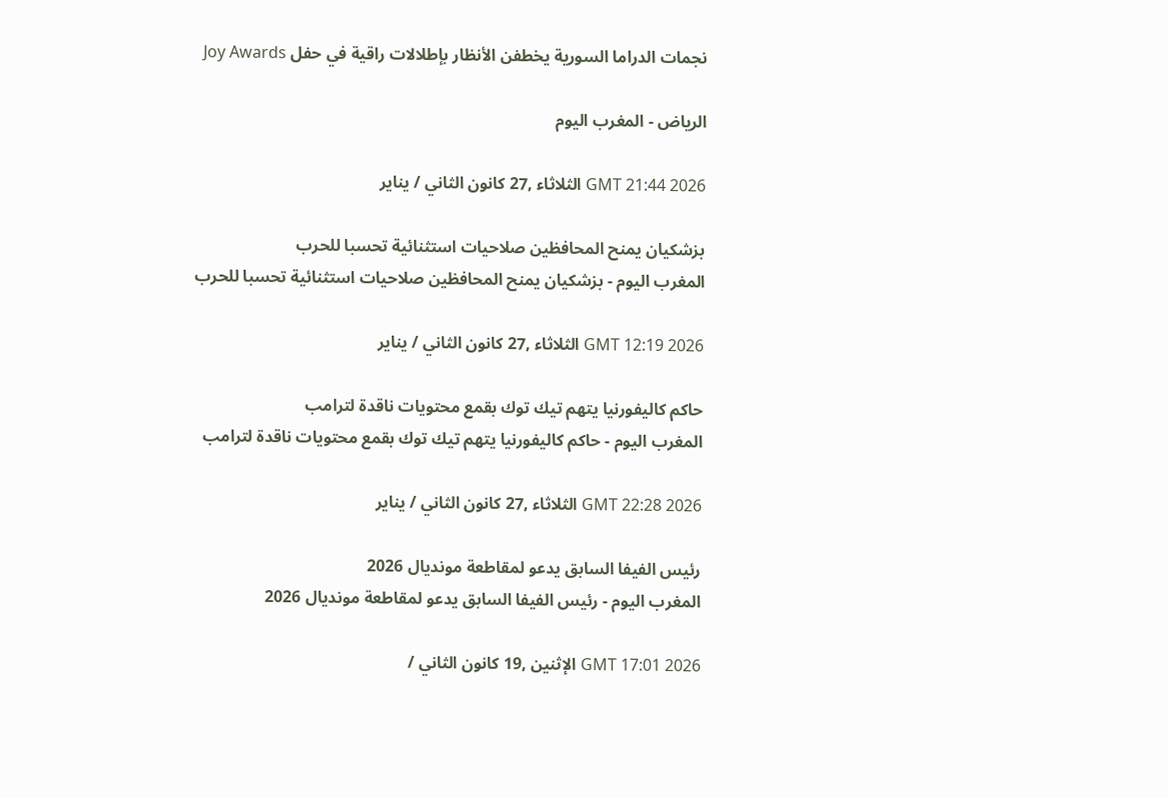نجمات الدراما السورية يخطفن الأنظار بإطلالات راقية في حفل Joy Awards

الرياض - المغرب اليوم

GMT 21:44 2026 الثلاثاء ,27 كانون الثاني / يناير

بزشكيان يمنح المحافظين صلاحيات استثنائية تحسبا للحرب
المغرب اليوم - بزشكيان يمنح المحافظين صلاحيات استثنائية تحسبا للحرب

GMT 12:19 2026 الثلاثاء ,27 كانون الثاني / يناير

حاكم كاليفورنيا يتهم تيك توك بقمع محتويات ناقدة لترامب
المغرب اليوم - حاكم كاليفورنيا يتهم تيك توك بقمع محتويات ناقدة لترامب

GMT 22:28 2026 الثلاثاء ,27 كانون الثاني / يناير

رئيس الفيفا السابق يدعو لمقاطعة مونديال 2026
المغرب اليوم - رئيس الفيفا السابق يدعو لمقاطعة مونديال 2026

GMT 17:01 2026 الإثنين ,19 كانون الثاني /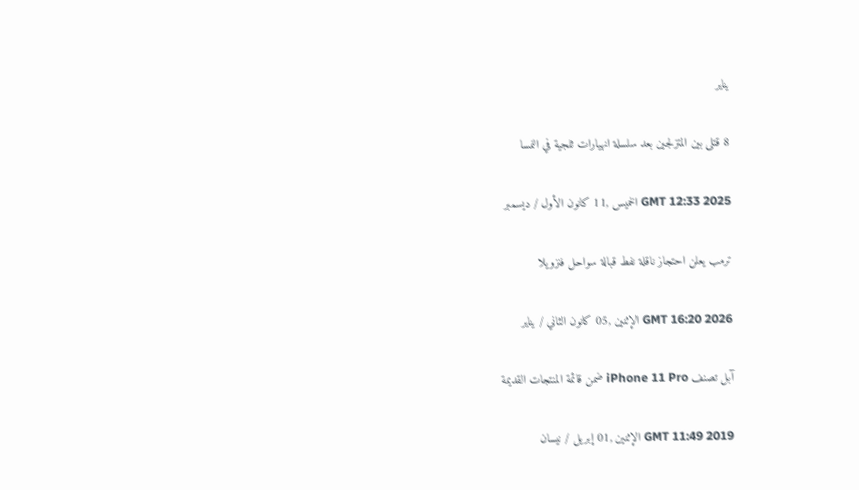يناير

8 قتلى بين المتزلجين بعد سلسلة انهيارات ثلجية في النمسا

GMT 12:33 2025 الخميس ,11 كانون الأول / ديسمبر

ترمب يعلن احتجاز ناقلة نفط قبالة سواحل فنزويلا

GMT 16:20 2026 الإثنين ,05 كانون الثاني / يناير

آبل تصنف iPhone 11 Pro ضمن قائمة المنتجات القديمة

GMT 11:49 2019 الإثنين ,01 إبريل / نيسان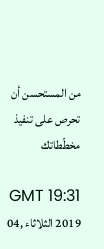من المستحسن أن تحرص على تنفيذ مخطّطاتك

GMT 19:31 2019 الثلاثاء ,04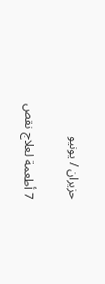حزيران / يونيو

7 أطعمة لعلاج نقص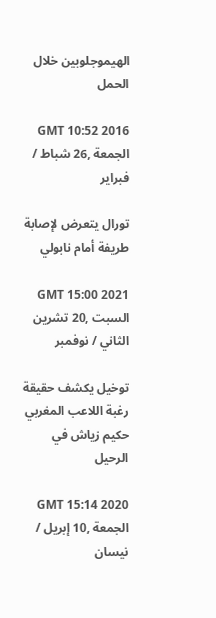الهيموجلوبين خلال الحمل

GMT 10:52 2016 الجمعة ,26 شباط / فبراير

تورال يتعرض لإصابة طريفة أمام نابولي

GMT 15:00 2021 السبت ,20 تشرين الثاني / نوفمبر

توخيل يكشف حقيقة رغبة اللاعب المغربي حكيم زياش في الرحيل

GMT 15:14 2020 الجمعة ,10 إبريل / نيسان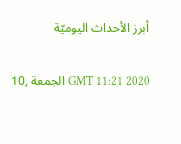أبرز الأحداث اليوميّة

GMT 11:21 2020 الجمعة ,10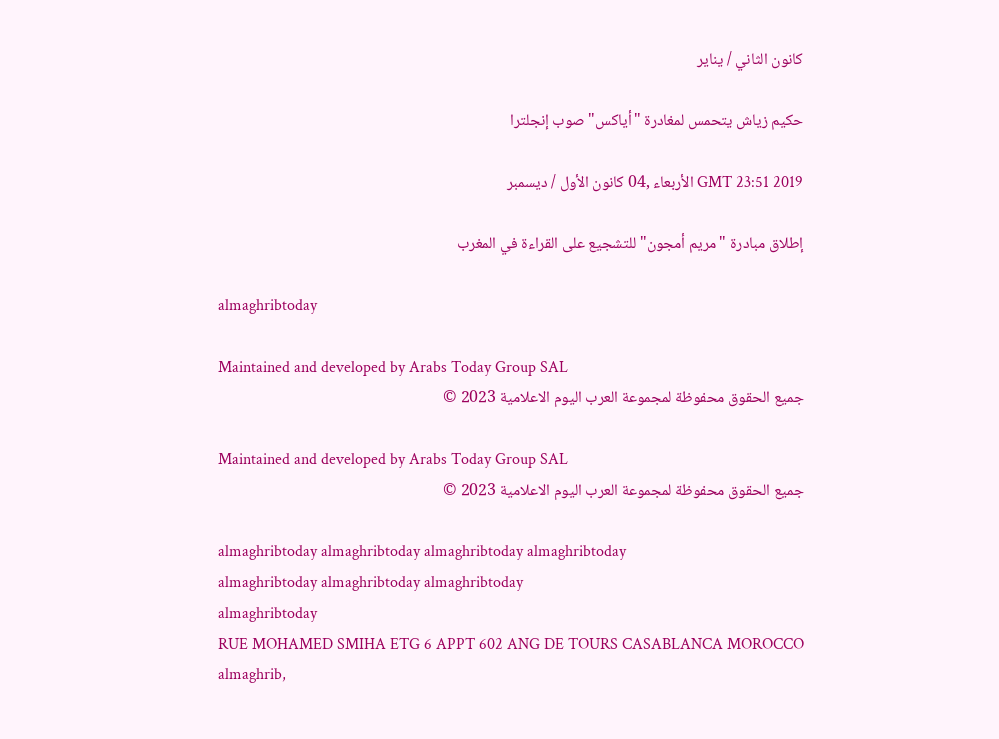كانون الثاني / يناير

حكيم زياش يتحمس لمغادرة "أياكس" صوب إنجلترا

GMT 23:51 2019 الأربعاء ,04 كانون الأول / ديسمبر

إطلاق مبادرة "مريم أمجون" للتشجيع على القراءة في المغرب

almaghribtoday

Maintained and developed by Arabs Today Group SAL
جميع الحقوق محفوظة لمجموعة العرب اليوم الاعلامية 2023 ©

Maintained and developed by Arabs Today Group SAL
جميع الحقوق محفوظة لمجموعة العرب اليوم الاعلامية 2023 ©

almaghribtoday almaghribtoday almaghribtoday almaghribtoday
almaghribtoday almaghribtoday almaghribtoday
almaghribtoday
RUE MOHAMED SMIHA ETG 6 APPT 602 ANG DE TOURS CASABLANCA MOROCCO
almaghrib,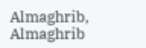Almaghrib, Almaghrib